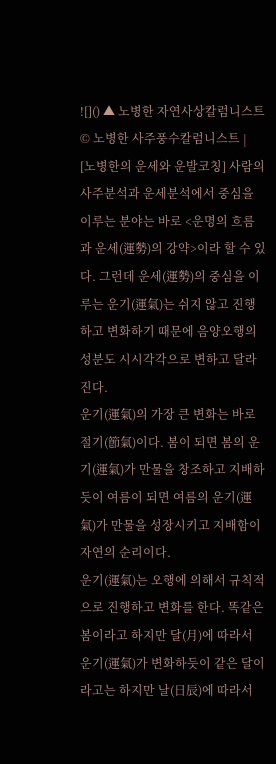![]() ▲ 노병한 자연사상칼럼니스트 © 노병한 사주풍수칼럼니스트 |
[노병한의 운세와 운발코칭] 사람의 사주분석과 운세분석에서 중심을 이루는 분야는 바로 <운명의 흐름과 운세(運勢)의 강약>이라 할 수 있다. 그런데 운세(運勢)의 중심을 이루는 운기(運氣)는 쉬지 않고 진행하고 변화하기 때문에 음양오행의 성분도 시시각각으로 변하고 달라진다.
운기(運氣)의 가장 큰 변화는 바로 절기(節氣)이다. 봄이 되면 봄의 운기(運氣)가 만물을 창조하고 지배하듯이 여름이 되면 여름의 운기(運氣)가 만물을 성장시키고 지배함이 자연의 순리이다.
운기(運氣)는 오행에 의해서 규칙적으로 진행하고 변화를 한다. 똑같은 봄이라고 하지만 달(月)에 따라서 운기(運氣)가 변화하듯이 같은 달이라고는 하지만 날(日辰)에 따라서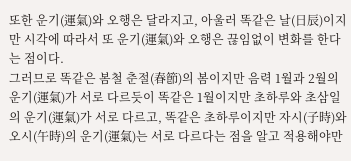또한 운기(運氣)와 오행은 달라지고, 아울러 똑같은 날(日辰)이지만 시각에 따라서 또 운기(運氣)와 오행은 끊임없이 변화를 한다는 점이다.
그러므로 똑같은 봄철 춘절(春節)의 봄이지만 음력 1월과 2월의 운기(運氣)가 서로 다르듯이 똑같은 1월이지만 초하루와 초삼일의 운기(運氣)가 서로 다르고, 똑같은 초하루이지만 자시(子時)와 오시(午時)의 운기(運氣)는 서로 다르다는 점을 알고 적용해야만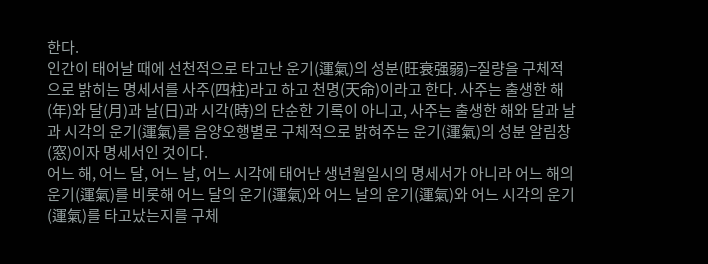한다.
인간이 태어날 때에 선천적으로 타고난 운기(運氣)의 성분(旺衰强弱)=질량을 구체적으로 밝히는 명세서를 사주(四柱)라고 하고 천명(天命)이라고 한다. 사주는 출생한 해(年)와 달(月)과 날(日)과 시각(時)의 단순한 기록이 아니고, 사주는 출생한 해와 달과 날과 시각의 운기(運氣)를 음양오행별로 구체적으로 밝혀주는 운기(運氣)의 성분 알림창(窓)이자 명세서인 것이다.
어느 해, 어느 달, 어느 날, 어느 시각에 태어난 생년월일시의 명세서가 아니라 어느 해의 운기(運氣)를 비롯해 어느 달의 운기(運氣)와 어느 날의 운기(運氣)와 어느 시각의 운기(運氣)를 타고났는지를 구체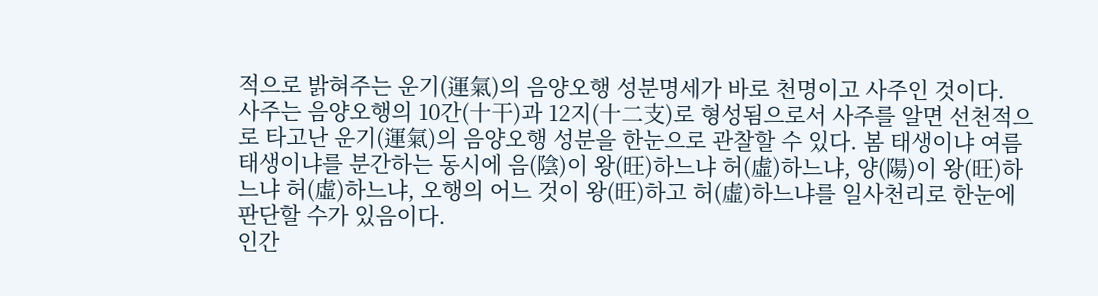적으로 밝혀주는 운기(運氣)의 음양오행 성분명세가 바로 천명이고 사주인 것이다.
사주는 음양오행의 10간(十干)과 12지(十二支)로 형성됨으로서 사주를 알면 선천적으로 타고난 운기(運氣)의 음양오행 성분을 한눈으로 관찰할 수 있다. 봄 태생이냐 여름태생이냐를 분간하는 동시에 음(陰)이 왕(旺)하느냐 허(虛)하느냐, 양(陽)이 왕(旺)하느냐 허(虛)하느냐, 오행의 어느 것이 왕(旺)하고 허(虛)하느냐를 일사천리로 한눈에 판단할 수가 있음이다.
인간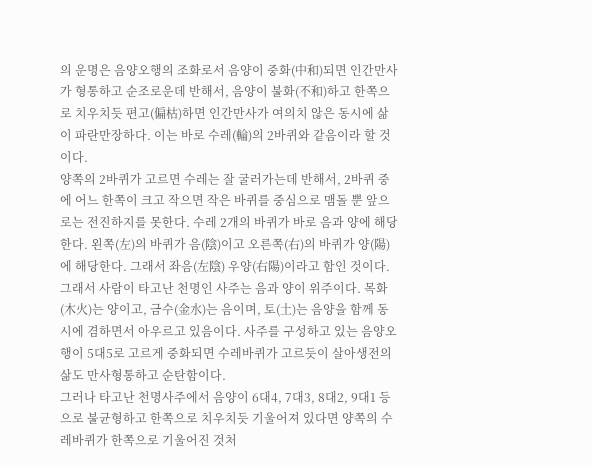의 운명은 음양오행의 조화로서 음양이 중화(中和)되면 인간만사가 형통하고 순조로운데 반해서, 음양이 불화(不和)하고 한쪽으로 치우치듯 편고(偏枯)하면 인간만사가 여의치 않은 동시에 삶이 파란만장하다. 이는 바로 수레(輪)의 2바퀴와 같음이라 할 것이다.
양쪽의 2바퀴가 고르면 수레는 잘 굴러가는데 반해서, 2바퀴 중에 어느 한쪽이 크고 작으면 작은 바퀴를 중심으로 맴돌 뿐 앞으로는 전진하지를 못한다. 수레 2개의 바퀴가 바로 음과 양에 해당한다. 왼쪽(左)의 바퀴가 음(陰)이고 오른쪽(右)의 바퀴가 양(陽)에 해당한다. 그래서 좌음(左陰) 우양(右陽)이라고 함인 것이다.
그래서 사람이 타고난 천명인 사주는 음과 양이 위주이다. 목화(木火)는 양이고, 금수(金水)는 음이며, 토(土)는 음양을 함께 동시에 겸하면서 아우르고 있음이다. 사주를 구성하고 있는 음양오행이 5대5로 고르게 중화되면 수레바퀴가 고르듯이 살아생전의 삶도 만사형통하고 순탄함이다.
그러나 타고난 천명사주에서 음양이 6대4, 7대3, 8대2, 9대1 등으로 불균형하고 한쪽으로 치우치듯 기울어져 있다면 양쪽의 수레바퀴가 한쪽으로 기울어진 것처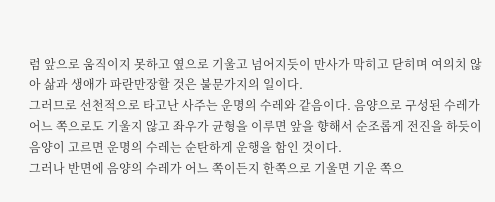럼 앞으로 움직이지 못하고 옆으로 기울고 넘어지듯이 만사가 막히고 닫히며 여의치 않아 삶과 생애가 파란만장할 것은 불문가지의 일이다.
그러므로 선천적으로 타고난 사주는 운명의 수레와 같음이다. 음양으로 구성된 수레가 어느 쪽으로도 기울지 않고 좌우가 균형을 이루면 앞을 향해서 순조롭게 전진을 하듯이 음양이 고르면 운명의 수레는 순탄하게 운행을 함인 것이다.
그러나 반면에 음양의 수레가 어느 쪽이든지 한쪽으로 기울면 기운 쪽으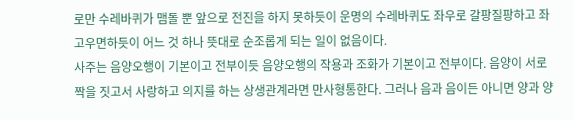로만 수레바퀴가 맴돌 뿐 앞으로 전진을 하지 못하듯이 운명의 수레바퀴도 좌우로 갈팡질팡하고 좌고우면하듯이 어느 것 하나 뜻대로 순조롭게 되는 일이 없음이다.
사주는 음양오행이 기본이고 전부이듯 음양오행의 작용과 조화가 기본이고 전부이다. 음양이 서로 짝을 짓고서 사랑하고 의지를 하는 상생관계라면 만사형통한다. 그러나 음과 음이든 아니면 양과 양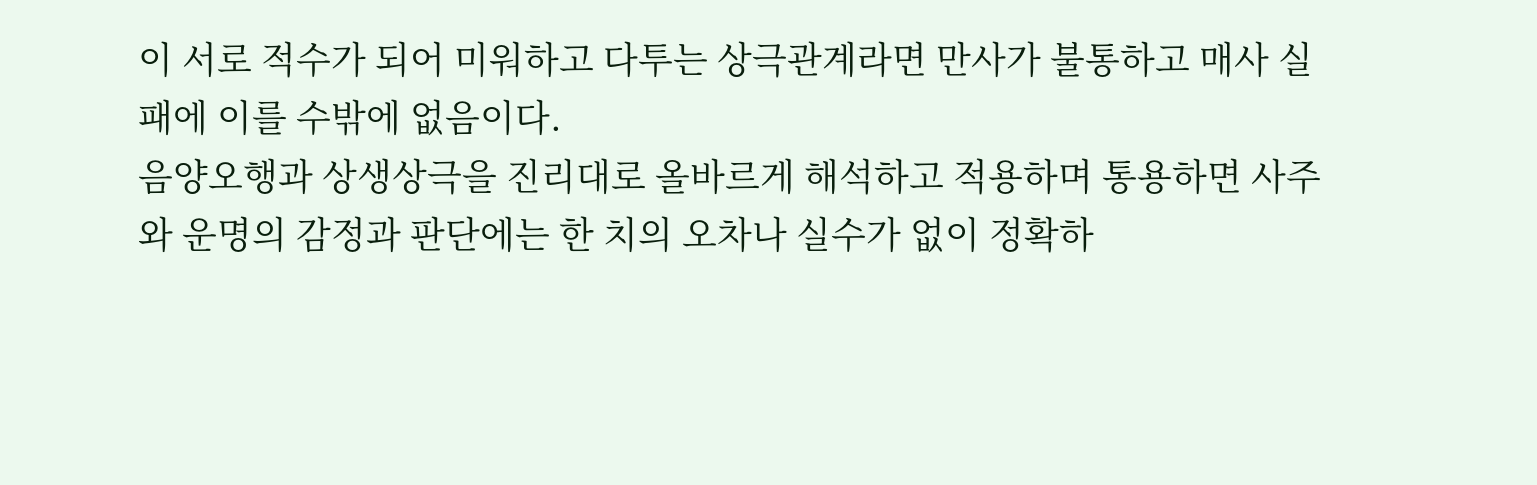이 서로 적수가 되어 미워하고 다투는 상극관계라면 만사가 불통하고 매사 실패에 이를 수밖에 없음이다.
음양오행과 상생상극을 진리대로 올바르게 해석하고 적용하며 통용하면 사주와 운명의 감정과 판단에는 한 치의 오차나 실수가 없이 정확하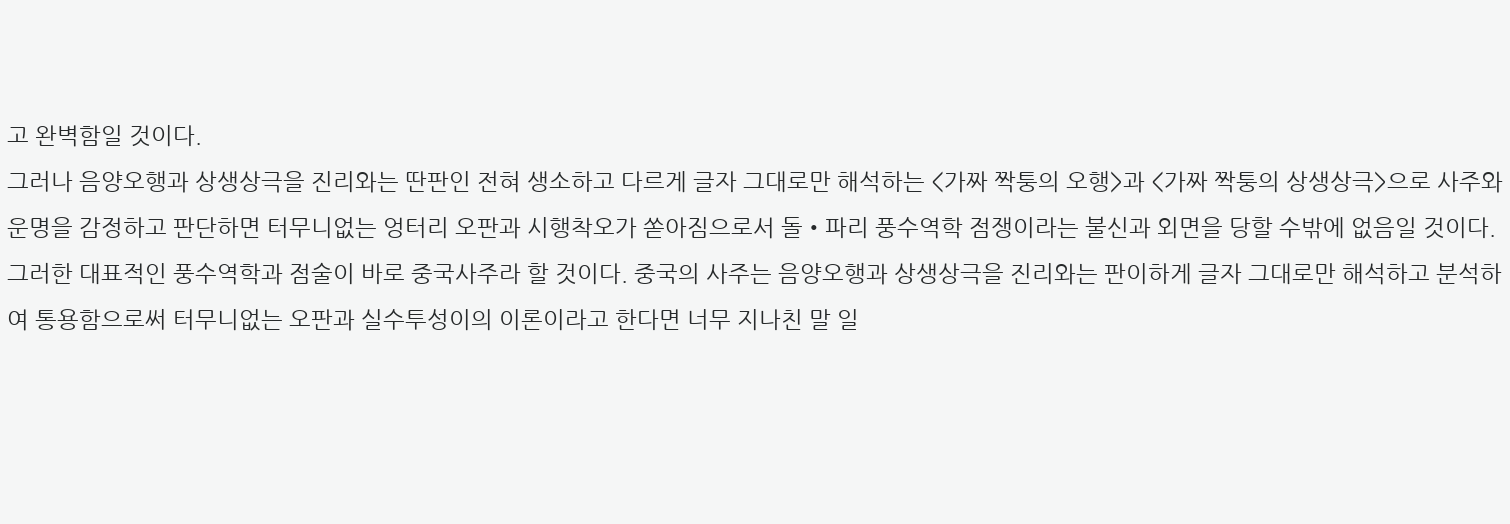고 완벽함일 것이다.
그러나 음양오행과 상생상극을 진리와는 딴판인 전혀 생소하고 다르게 글자 그대로만 해석하는 <가짜 짝퉁의 오행>과 <가짜 짝퉁의 상생상극>으로 사주와 운명을 감정하고 판단하면 터무니없는 엉터리 오판과 시행착오가 쏟아짐으로서 돌•파리 풍수역학 점쟁이라는 불신과 외면을 당할 수밖에 없음일 것이다.
그러한 대표적인 풍수역학과 점술이 바로 중국사주라 할 것이다. 중국의 사주는 음양오행과 상생상극을 진리와는 판이하게 글자 그대로만 해석하고 분석하여 통용함으로써 터무니없는 오판과 실수투성이의 이론이라고 한다면 너무 지나친 말 일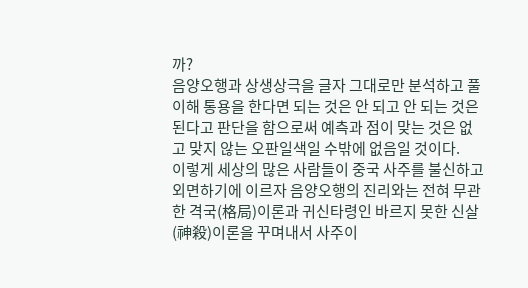까?
음양오행과 상생상극을 글자 그대로만 분석하고 풀이해 통용을 한다면 되는 것은 안 되고 안 되는 것은 된다고 판단을 함으로써 예측과 점이 맞는 것은 없고 맞지 않는 오판일색일 수밖에 없음일 것이다.
이렇게 세상의 많은 사람들이 중국 사주를 불신하고 외면하기에 이르자 음양오행의 진리와는 전혀 무관한 격국(格局)이론과 귀신타령인 바르지 못한 신살(神殺)이론을 꾸며내서 사주이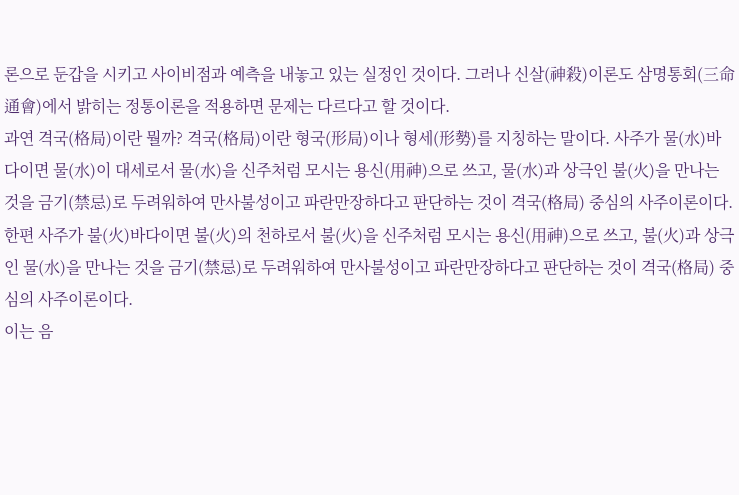론으로 둔갑을 시키고 사이비점과 예측을 내놓고 있는 실정인 것이다. 그러나 신살(神殺)이론도 삼명통회(三命通會)에서 밝히는 정통이론을 적용하면 문제는 다르다고 할 것이다.
과연 격국(格局)이란 뭘까? 격국(格局)이란 형국(形局)이나 형세(形勢)를 지칭하는 말이다. 사주가 물(水)바다이면 물(水)이 대세로서 물(水)을 신주처럼 모시는 용신(用神)으로 쓰고, 물(水)과 상극인 불(火)을 만나는 것을 금기(禁忌)로 두려워하여 만사불성이고 파란만장하다고 판단하는 것이 격국(格局) 중심의 사주이론이다.
한편 사주가 불(火)바다이면 불(火)의 천하로서 불(火)을 신주처럼 모시는 용신(用神)으로 쓰고, 불(火)과 상극인 물(水)을 만나는 것을 금기(禁忌)로 두려워하여 만사불성이고 파란만장하다고 판단하는 것이 격국(格局) 중심의 사주이론이다.
이는 음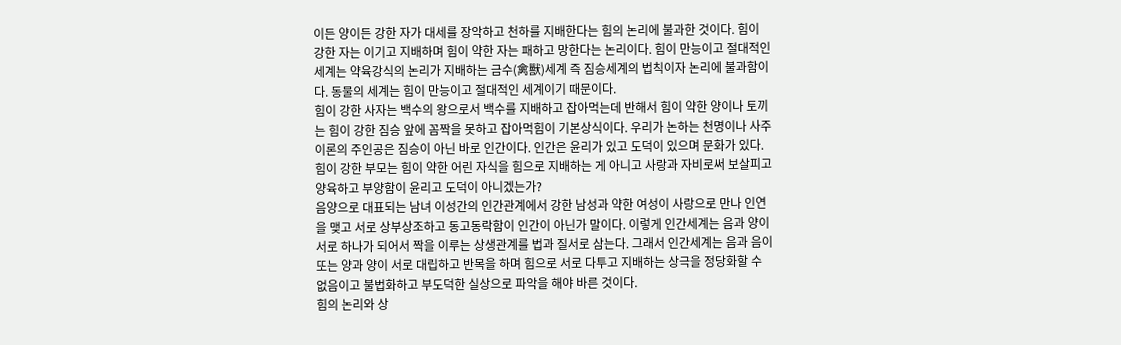이든 양이든 강한 자가 대세를 장악하고 천하를 지배한다는 힘의 논리에 불과한 것이다. 힘이 강한 자는 이기고 지배하며 힘이 약한 자는 패하고 망한다는 논리이다. 힘이 만능이고 절대적인 세계는 약육강식의 논리가 지배하는 금수(禽獸)세계 즉 짐승세계의 법칙이자 논리에 불과함이다. 동물의 세계는 힘이 만능이고 절대적인 세계이기 때문이다.
힘이 강한 사자는 백수의 왕으로서 백수를 지배하고 잡아먹는데 반해서 힘이 약한 양이나 토끼는 힘이 강한 짐승 앞에 꼼짝을 못하고 잡아먹힘이 기본상식이다. 우리가 논하는 천명이나 사주이론의 주인공은 짐승이 아닌 바로 인간이다. 인간은 윤리가 있고 도덕이 있으며 문화가 있다. 힘이 강한 부모는 힘이 약한 어린 자식을 힘으로 지배하는 게 아니고 사랑과 자비로써 보살피고 양육하고 부양함이 윤리고 도덕이 아니겠는가?
음양으로 대표되는 남녀 이성간의 인간관계에서 강한 남성과 약한 여성이 사랑으로 만나 인연을 맺고 서로 상부상조하고 동고동락함이 인간이 아닌가 말이다. 이렇게 인간세계는 음과 양이 서로 하나가 되어서 짝을 이루는 상생관계를 법과 질서로 삼는다. 그래서 인간세계는 음과 음이 또는 양과 양이 서로 대립하고 반목을 하며 힘으로 서로 다투고 지배하는 상극을 정당화할 수 없음이고 불법화하고 부도덕한 실상으로 파악을 해야 바른 것이다.
힘의 논리와 상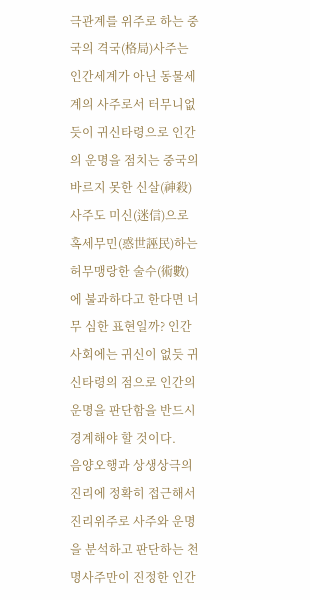극관계를 위주로 하는 중국의 격국(格局)사주는 인간세계가 아닌 동물세계의 사주로서 터무니없듯이 귀신타령으로 인간의 운명을 점치는 중국의 바르지 못한 신살(神殺)사주도 미신(迷信)으로 혹세무민(惑世誣民)하는 허무맹랑한 술수(術數)에 불과하다고 한다면 너무 심한 표현일까? 인간사회에는 귀신이 없듯 귀신타령의 점으로 인간의 운명을 판단함을 반드시 경계해야 할 것이다.
음양오행과 상생상극의 진리에 정확히 접근해서 진리위주로 사주와 운명을 분석하고 판단하는 천명사주만이 진정한 인간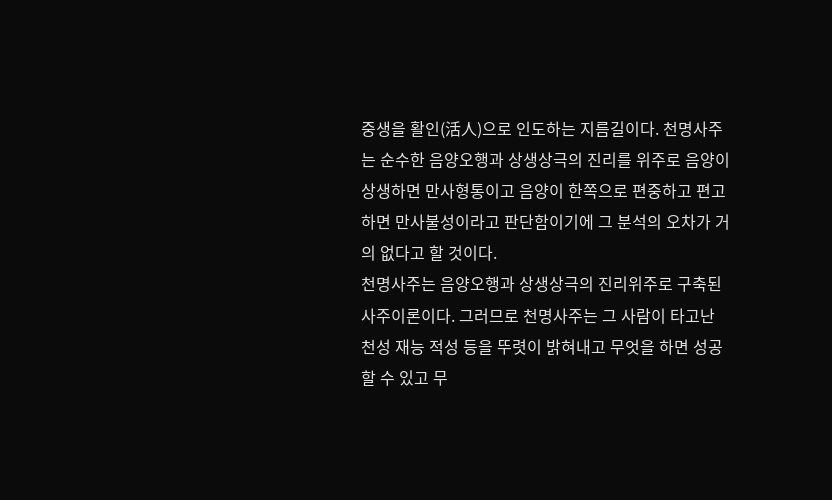중생을 활인(活人)으로 인도하는 지름길이다. 천명사주는 순수한 음양오행과 상생상극의 진리를 위주로 음양이 상생하면 만사형통이고 음양이 한쪽으로 편중하고 편고하면 만사불성이라고 판단함이기에 그 분석의 오차가 거의 없다고 할 것이다.
천명사주는 음양오행과 상생상극의 진리위주로 구축된 사주이론이다. 그러므로 천명사주는 그 사람이 타고난 천성 재능 적성 등을 뚜렷이 밝혀내고 무엇을 하면 성공할 수 있고 무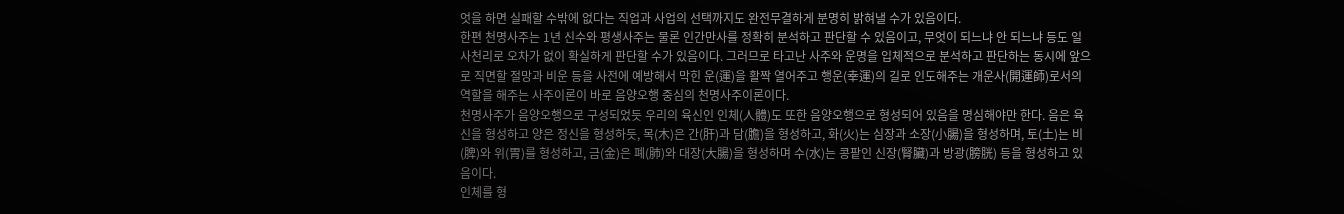엇을 하면 실패할 수밖에 없다는 직업과 사업의 선택까지도 완전무결하게 분명히 밝혀낼 수가 있음이다.
한편 천명사주는 1년 신수와 평생사주는 물론 인간만사를 정확히 분석하고 판단할 수 있음이고, 무엇이 되느냐 안 되느냐 등도 일사천리로 오차가 없이 확실하게 판단할 수가 있음이다. 그러므로 타고난 사주와 운명을 입체적으로 분석하고 판단하는 동시에 앞으로 직면할 절망과 비운 등을 사전에 예방해서 막힌 운(運)을 활짝 열어주고 행운(幸運)의 길로 인도해주는 개운사(開運師)로서의 역할을 해주는 사주이론이 바로 음양오행 중심의 천명사주이론이다.
천명사주가 음양오행으로 구성되었듯 우리의 육신인 인체(人體)도 또한 음양오행으로 형성되어 있음을 명심해야만 한다. 음은 육신을 형성하고 양은 정신을 형성하듯, 목(木)은 간(肝)과 담(膽)을 형성하고, 화(火)는 심장과 소장(小腸)을 형성하며, 토(土)는 비(脾)와 위(胃)를 형성하고, 금(金)은 폐(肺)와 대장(大腸)을 형성하며 수(水)는 콩팥인 신장(腎臟)과 방광(膀胱) 등을 형성하고 있음이다.
인체를 형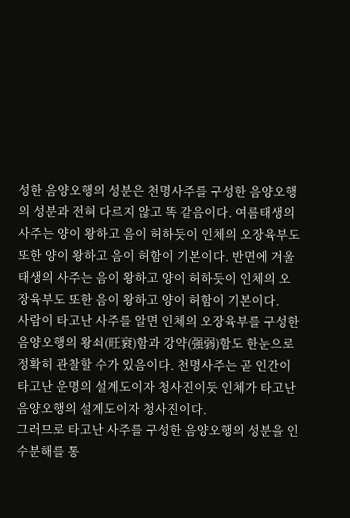성한 음양오행의 성분은 천명사주를 구성한 음양오행의 성분과 전혀 다르지 않고 똑 같음이다. 여름태생의 사주는 양이 왕하고 음이 허하듯이 인체의 오장육부도 또한 양이 왕하고 음이 허함이 기본이다. 반면에 겨울태생의 사주는 음이 왕하고 양이 허하듯이 인체의 오장육부도 또한 음이 왕하고 양이 허함이 기본이다.
사람이 타고난 사주를 알면 인체의 오장육부를 구성한 음양오행의 왕쇠(旺衰)함과 강약(强弱)함도 한눈으로 정확히 관찰할 수가 있음이다. 천명사주는 곧 인간이 타고난 운명의 설계도이자 청사진이듯 인체가 타고난 음양오행의 설계도이자 청사진이다.
그러므로 타고난 사주를 구성한 음양오행의 성분을 인수분해를 통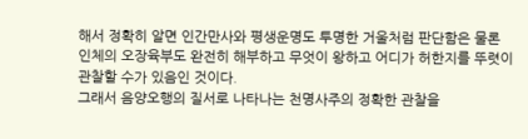해서 정확히 알면 인간만사와 평생운명도 투명한 거울처럼 판단함은 물론 인체의 오장육부도 완전히 해부하고 무엇이 왕하고 어디가 허한지를 뚜렷이 관찰할 수가 있음인 것이다.
그래서 음양오행의 질서로 나타나는 천명사주의 정확한 관찰을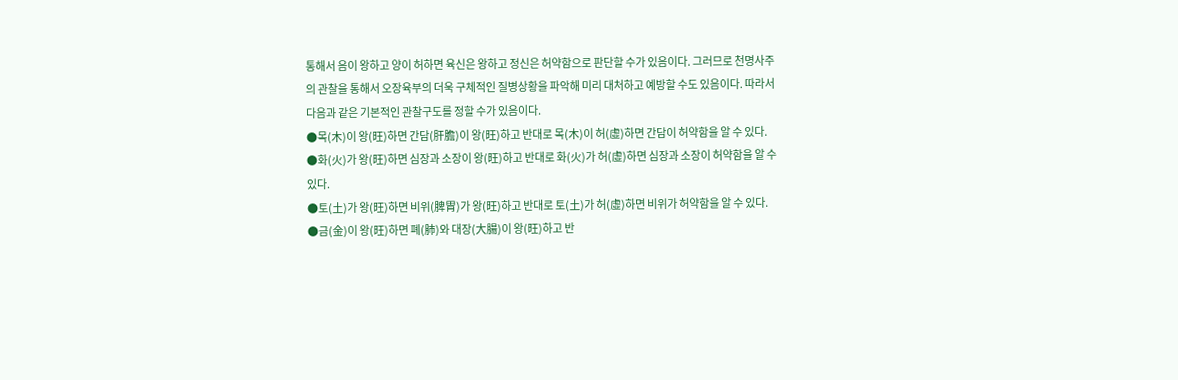통해서 음이 왕하고 양이 허하면 육신은 왕하고 정신은 허약함으로 판단할 수가 있음이다. 그러므로 천명사주의 관찰을 통해서 오장육부의 더욱 구체적인 질병상황을 파악해 미리 대처하고 예방할 수도 있음이다. 따라서 다음과 같은 기본적인 관찰구도를 정할 수가 있음이다.
●목(木)이 왕(旺)하면 간담(肝膽)이 왕(旺)하고 반대로 목(木)이 허(虛)하면 간담이 허약함을 알 수 있다.
●화(火)가 왕(旺)하면 심장과 소장이 왕(旺)하고 반대로 화(火)가 허(虛)하면 심장과 소장이 허약함을 알 수 있다.
●토(土)가 왕(旺)하면 비위(脾胃)가 왕(旺)하고 반대로 토(土)가 허(虛)하면 비위가 허약함을 알 수 있다.
●금(金)이 왕(旺)하면 폐(肺)와 대장(大腸)이 왕(旺)하고 반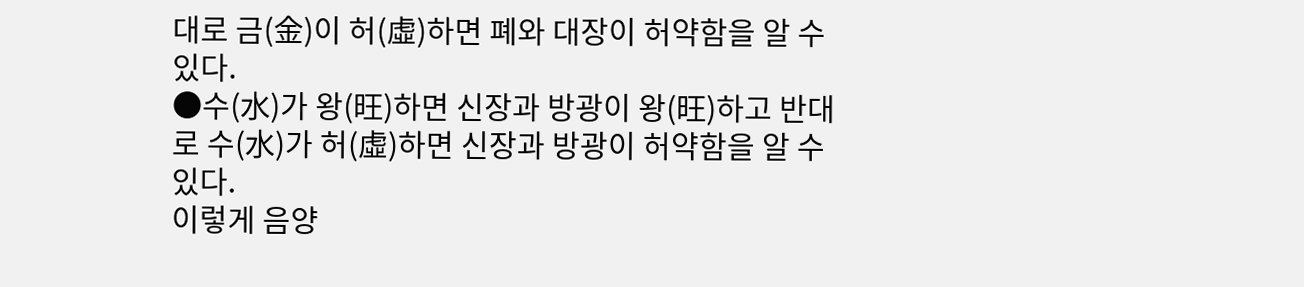대로 금(金)이 허(虛)하면 폐와 대장이 허약함을 알 수 있다.
●수(水)가 왕(旺)하면 신장과 방광이 왕(旺)하고 반대로 수(水)가 허(虛)하면 신장과 방광이 허약함을 알 수 있다.
이렇게 음양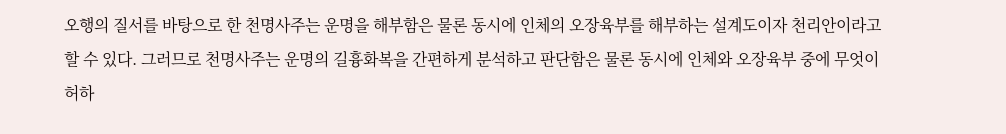오행의 질서를 바탕으로 한 천명사주는 운명을 해부함은 물론 동시에 인체의 오장육부를 해부하는 설계도이자 천리안이라고 할 수 있다. 그러므로 천명사주는 운명의 길흉화복을 간편하게 분석하고 판단함은 물론 동시에 인체와 오장육부 중에 무엇이 허하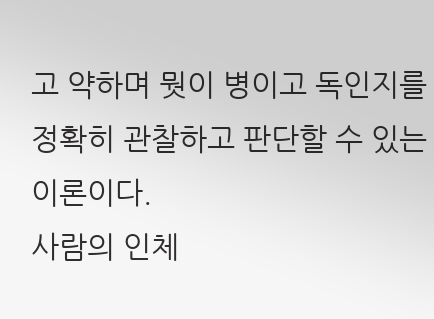고 약하며 뭣이 병이고 독인지를 정확히 관찰하고 판단할 수 있는 이론이다.
사람의 인체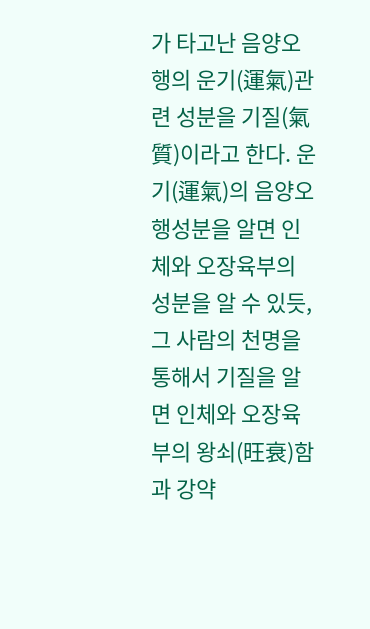가 타고난 음양오행의 운기(運氣)관련 성분을 기질(氣質)이라고 한다. 운기(運氣)의 음양오행성분을 알면 인체와 오장육부의 성분을 알 수 있듯, 그 사람의 천명을 통해서 기질을 알면 인체와 오장육부의 왕쇠(旺衰)함과 강약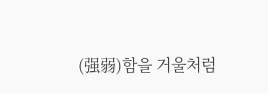(强弱)함을 거울처럼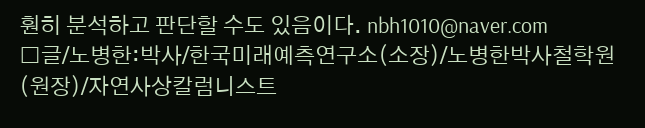훤히 분석하고 판단할 수도 있음이다. nbh1010@naver.com
□글/노병한:박사/한국미래예측연구소(소장)/노병한박사철학원(원장)/자연사상칼럼니스트